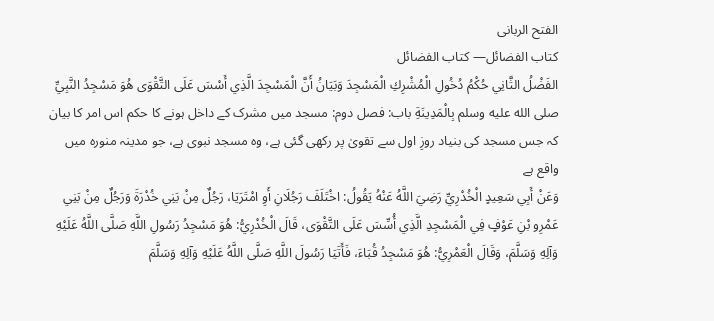الفتح الربانی
كتاب الفضائل— کتاب الفضائل
الفَضْلُ الثَّانِي حُكْمُ دُخُولِ الْمُشْرِكِ الْمَسْجِدَ وَبَيَانُ أَنَّ الْمَسْجِدَ الَّذِي أَسْسَ عَلَى التَّقْوَى هُوَ مَسْجِدُ النَّبِيِّ صلى الله عليه وسلم بِالْمَدِينَةِ باب: فصل دوم: مسجد میں مشرک کے داخل ہونے کا حکم اس امر کا بیان کہ جس مسجد کی بنیاد روزِ اول سے تقویٰ پر رکھی گئی ہے، وہ مسجد نبوی ہے، جو مدینہ منورہ میں واقع ہے
وَعَنْ أَبِي سَعِيدٍ الْخُدْرِيِّ رَضِيَ اللَّهُ عَنْهُ يَقُولُ: اخْتَلَفَ رَجُلَانِ أَوِ امْتَرَيَا، رَجُلٌ مِنْ بَنِي خُدْرَةَ وَرَجُلٌ مِنْ بَنِي عَمْرِو بْنِ عَوْفٍ فِي الْمَسْجِدِ الَّذِي أُسِّسَ عَلَى التَّقْوَى، قَالَ الْخُدْرِيُّ: هُوَ مَسْجِدُ رَسُولِ اللَّهِ صَلَّى اللَّهُ عَلَيْهِ وَآلِهِ وَسَلَّمَ، وَقَالَ الْعَمْرِيُّ: هُوَ مَسْجِدُ قُبَاءَ، فَأَتَيَا رَسُولَ اللَّهِ صَلَّى اللَّهُ عَلَيْهِ وَآلِهِ وَسَلَّمَ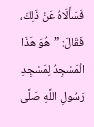فَسَأَلَاهُ عَنْ ذَلِكَ، فَقَالَ: ”هُوَ هَذَا الْمَسْجِدُ لِمَسْجِدِ رَسُولِ اللَّهِ صَلَّى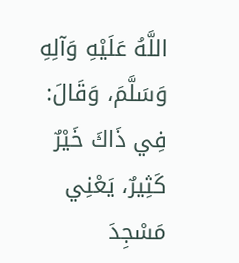اللَّهُ عَلَيْهِ وَآلِهِ وَسَلَّمَ، وَقَالَ: فِي ذَاكَ خَيْرٌ كَثِيرٌ، يَعْنِي مَسْجِدَ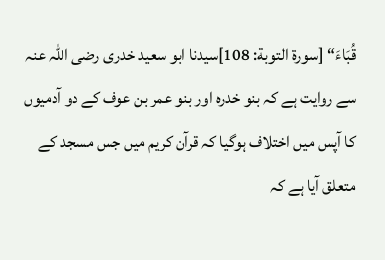قُبَاءَ“ [سورة التوبة: 108]سیدنا ابو سعید خدری رضی اللہ عنہ سے روایت ہے کہ بنو خدرہ اور بنو عمر بن عوف کے دو آدمیوں کا آپس میں اختلاف ہوگیا کہ قرآن کریم میں جس مسجد کے متعلق آیا ہے کہ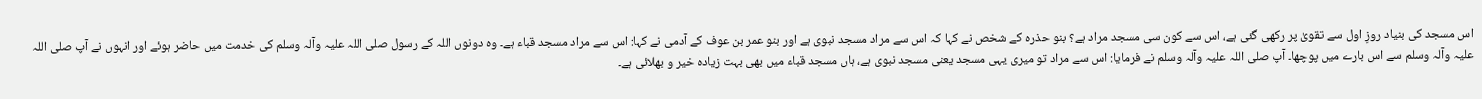اس مسجد کی بنیاد روزِ اول سے تقویٰ پر رکھی گئی ہے، اس سے کون سی مسجد مراد ہے؟ بنو حذرہ کے شخص نے کہا کہ اس سے مراد مسجد نبوی ہے اور بنو عمر بن عوف کے آدمی نے کہا: اس سے مراد مسجد قباء ہے۔ وہ دونوں اللہ کے رسول صلی اللہ علیہ وآلہ وسلم کی خدمت میں حاضر ہوئے اور انہوں نے آپ صلی اللہ علیہ وآلہ وسلم سے اس بارے میں پوچھا۔ آپ صلی اللہ علیہ وآلہ وسلم نے فرمایا: اس سے مراد تو میری یہی مسجد یعنی مسجد نبوی ہے، ہاں مسجد قباء میں بھی بہت زیادہ خیر و بھلائی ہے۔